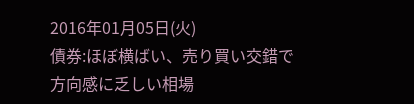2016年01月05日(火)
債券:ほぼ横ばい、売り買い交錯で方向感に乏しい相場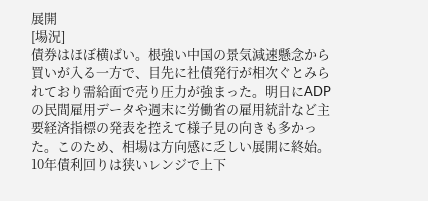展開
[場況]
債券はほぼ横ばい。根強い中国の景気減速懸念から買いが入る一方で、目先に社債発行が相次ぐとみられており需給面で売り圧力が強まった。明日にADPの民間雇用データや週末に労働省の雇用統計など主要経済指標の発表を控えて様子見の向きも多かった。このため、相場は方向感に乏しい展開に終始。10年債利回りは狭いレンジで上下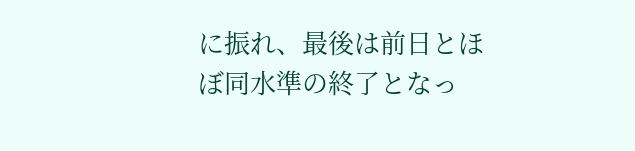に振れ、最後は前日とほぼ同水準の終了となっ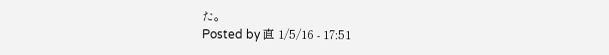た。
Posted by 直 1/5/16 - 17:51